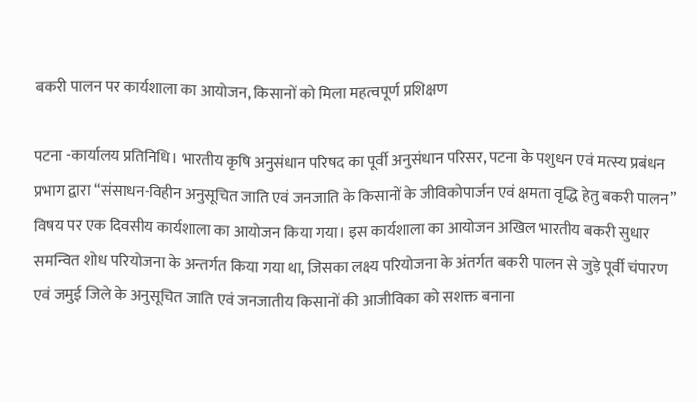बकरी पालन पर कार्यशाला का आयोजन, किसानों को मिला महत्वपूर्ण प्रशिक्षण

पटना -कार्यालय प्रतिनिधि। भारतीय कृषि अनुसंधान परिषद का पूर्वी अनुसंधान परिसर, पटना के पशुधन एवं मत्स्य प्रबंधन प्रभाग द्वारा “संसाधन-विहीन अनुसूचित जाति एवं जनजाति के किसानों के जीविकोपार्जन एवं क्षमता वृद्धि हेतु बकरी पालन” विषय पर एक दिवसीय कार्यशाला का आयोजन किया गया। इस कार्यशाला का आयोजन अखिल भारतीय बकरी सुधार समन्वित शोध परियोजना के अन्तर्गत किया गया था, जिसका लक्ष्य परियोजना के अंतर्गत बकरी पालन से जुड़े पूर्वी चंपारण एवं जमुई जिले के अनुसूचित जाति एवं जनजातीय किसानों की आजीविका को सशक्त बनाना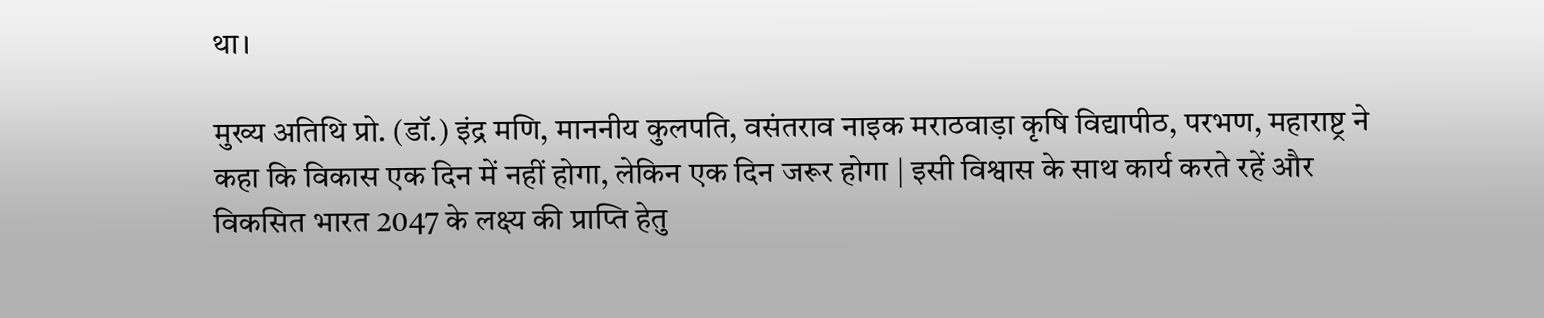था।

मुख्य अतिथि प्रो. (डॉ.) इंद्र मणि, माननीय कुलपति, वसंतराव नाइक मराठवाड़ा कृषि विद्यापीठ, परभण, महाराष्ट्र ने कहा कि विकास एक दिन में नहीं होगा, लेकिन एक दिन जरूर होगा | इसी विश्वास के साथ कार्य करते रहें और विकसित भारत 2047 के लक्ष्य की प्राप्ति हेतु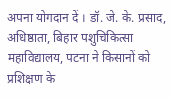अपना योगदान दें । डॉ. जे. के. प्रसाद, अधिष्ठाता, बिहार पशुचिकित्सा महाविद्यालय, पटना ने किसानों को प्रशिक्षण के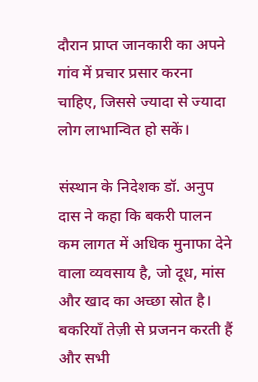दौरान प्राप्त जानकारी का अपने गांव में प्रचार प्रसार करना चाहिए, जिससे ज्यादा से ज्यादा लोग लाभान्वित हो सकें।

संस्थान के निदेशक डॉ. अनुप दास ने कहा कि बकरी पालन कम लागत में अधिक मुनाफा देने वाला व्यवसाय है, जो दूध, मांस और खाद का अच्छा स्रोत है। बकरियाँ तेज़ी से प्रजनन करती हैं और सभी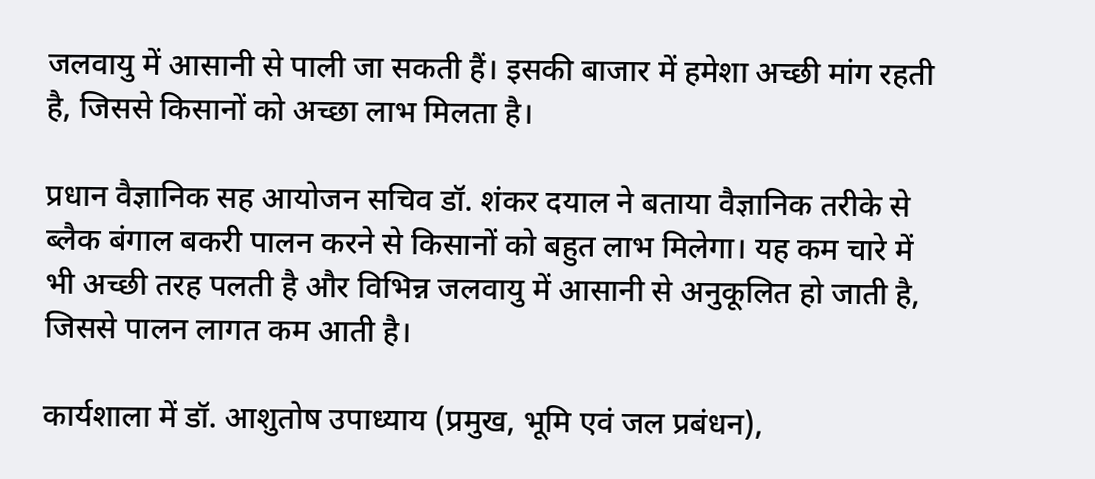जलवायु में आसानी से पाली जा सकती हैं। इसकी बाजार में हमेशा अच्छी मांग रहती है, जिससे किसानों को अच्छा लाभ मिलता है।

प्रधान वैज्ञानिक सह आयोजन सचिव डॉ. शंकर दयाल ने बताया वैज्ञानिक तरीके से ब्लैक बंगाल बकरी पालन करने से किसानों को बहुत लाभ मिलेगा। यह कम चारे में भी अच्छी तरह पलती है और विभिन्न जलवायु में आसानी से अनुकूलित हो जाती है, जिससे पालन लागत कम आती है।

कार्यशाला में डॉ. आशुतोष उपाध्याय (प्रमुख, भूमि एवं जल प्रबंधन),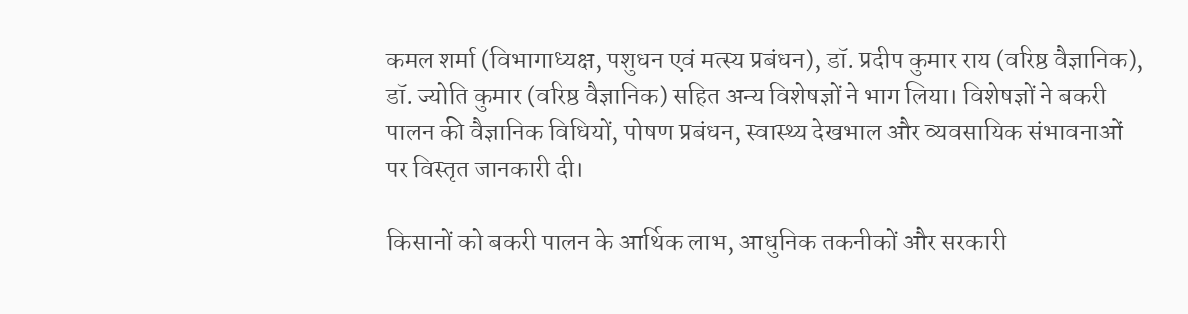कमल शर्मा (विभागाध्यक्ष, पशुधन एवं मत्स्य प्रबंधन), डॉ. प्रदीप कुमार राय (वरिष्ठ वैज्ञानिक), डॉ. ज्योति कुमार (वरिष्ठ वैज्ञानिक) सहित अन्य विशेषज्ञों ने भाग लिया। विशेषज्ञों ने बकरी पालन की वैज्ञानिक विधियों, पोषण प्रबंधन, स्वास्थ्य देखभाल और व्यवसायिक संभावनाओं पर विस्तृत जानकारी दी।

किसानों को बकरी पालन के आर्थिक लाभ, आधुनिक तकनीकों और सरकारी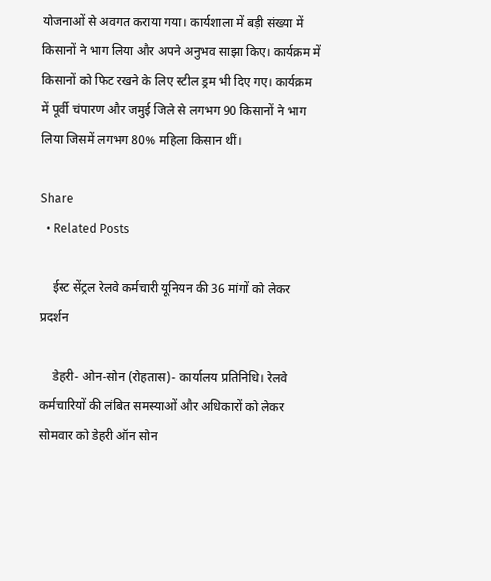योजनाओं से अवगत कराया गया। कार्यशाला में बड़ी संख्या में किसानों ने भाग लिया और अपने अनुभव साझा किए। कार्यक्रम में किसानों को फिट रखने के लिए स्टील ड्रम भी दिए गए। कार्यक्रम में पूर्वी चंपारण और जमुई जिले से लगभग 90 किसानों ने भाग लिया जिसमें लगभग 80% महिला किसान थीं।

Share
  • Related Posts

    ईस्ट सेंट्रल रेलवे कर्मचारी यूनियन की 36 मांगों को लेकर प्रदर्शन

    डेहरी- ओन-सोन (रोहतास)- कार्यालय प्रतिनिधि। रेलवे कर्मचारियों की लंबित समस्याओं और अधिकारों को लेकर सोमवार को डेहरी ऑन सोन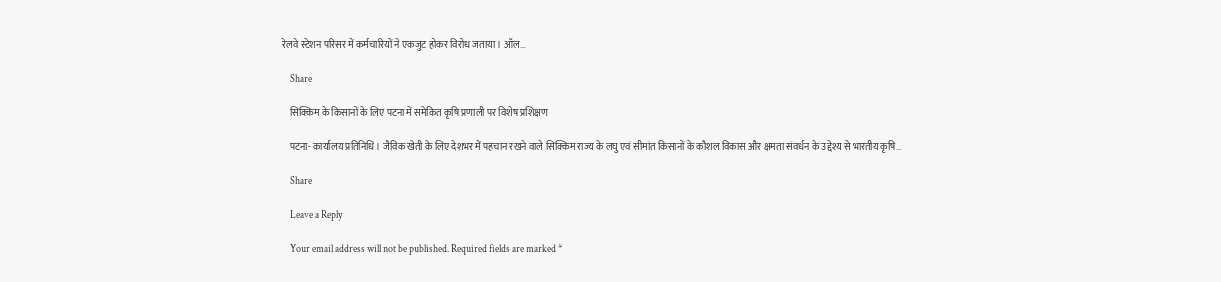रेलवे स्टेशन परिसर में कर्मचारियों ने एकजुट होकर विरोध जताया। ऑल…

    Share

    सिक्किम के किसानों के लिए पटना में समेकित कृषि प्रणाली पर विशेष प्रशिक्षण

    पटना- कार्यालय प्रतिनिधि। जैविक खेती के लिए देशभर में पहचान रखने वाले सिक्किम राज्य के लघु एवं सीमांत किसानों के कौशल विकास और क्षमता संवर्धन के उद्देश्य से भारतीय कृषि…

    Share

    Leave a Reply

    Your email address will not be published. Required fields are marked *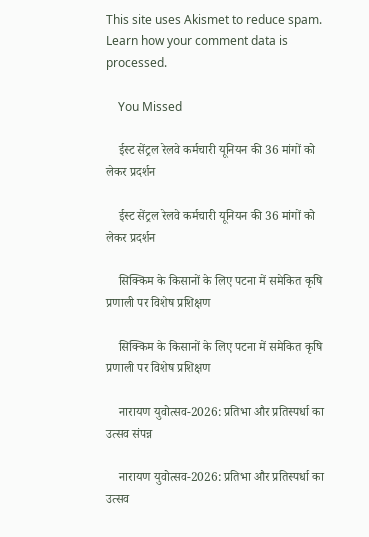This site uses Akismet to reduce spam. Learn how your comment data is processed.

    You Missed

    ईस्ट सेंट्रल रेलवे कर्मचारी यूनियन की 36 मांगों को लेकर प्रदर्शन

    ईस्ट सेंट्रल रेलवे कर्मचारी यूनियन की 36 मांगों को लेकर प्रदर्शन

    सिक्किम के किसानों के लिए पटना में समेकित कृषि प्रणाली पर विशेष प्रशिक्षण

    सिक्किम के किसानों के लिए पटना में समेकित कृषि प्रणाली पर विशेष प्रशिक्षण

    नारायण युवोत्सव-2026: प्रतिभा और प्रतिस्पर्धा का उत्सव संपन्न

    नारायण युवोत्सव-2026: प्रतिभा और प्रतिस्पर्धा का उत्सव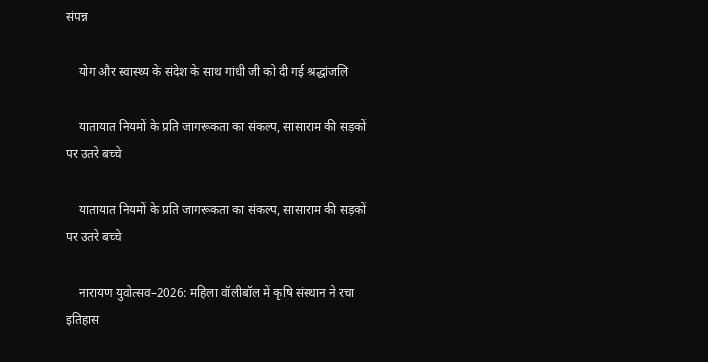संपन्न

    योग और स्वास्थ्य के संदेश के साथ गांधी जी को दी गई श्रद्धांजलि

    यातायात नियमों के प्रति जागरूकता का संकल्प, सासाराम की सड़कों पर उतरे बच्चे

    यातायात नियमों के प्रति जागरूकता का संकल्प, सासाराम की सड़कों पर उतरे बच्चे

    नारायण युवोत्सव–2026: महिला वॉलीबॉल में कृषि संस्थान ने रचा इतिहास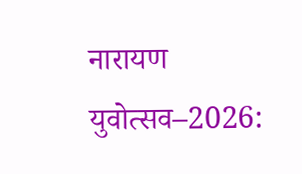नारायण युवोत्सव–2026: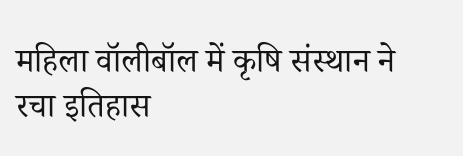महिला वॉलीबॉल में कृषि संस्थान ने रचा इतिहास